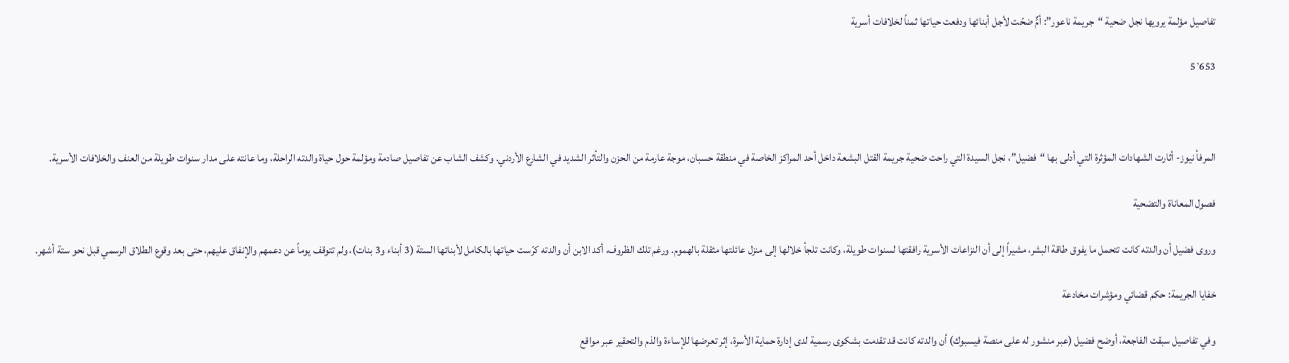تفاصيل مؤلمة يرويها نجل ضحية “جريمة ناعور”: أمٌّ ضحّت لأجل أبنائها ودفعت حياتها ثمناً لخلافات أسرية

5٬653



المرفأ نيوز- أثارت الشهادات المؤثرة التي أدلى بها “فضيل”، نجل السيدة التي راحت ضحية جريمة القتل البشعة داخل أحد المراكز الخاصة في منطقة حسبان، موجة عارمة من الحزن والتأثر الشديد في الشارع الأردني. وكشف الشاب عن تفاصيل صادمة ومؤلمة حول حياة والدته الراحلة، وما عانته على مدار سنوات طويلة من العنف والخلافات الأسرية.

فصول المعاناة والتضحية

وروى فضيل أن والدته كانت تتحمل ما يفوق طاقة البشر، مشيراً إلى أن النزاعات الأسرية رافقتها لسنوات طويلة، وكانت تلجأ خلالها إلى منزل عائلتها مثقلة بالهموم. ورغم تلك الظروف، أكد الابن أن والدته كرّست حياتها بالكامل لأبنائها الستة (3 أبناء و3 بنات)، ولم تتوقف يوماً عن دعمهم والإنفاق عليهم، حتى بعد وقوع الطلاق الرسمي قبل نحو ستة أشهر.

خفايا الجريمة: حكم قضائي ومؤشرات مخادعة

وفي تفاصيل سبقت الفاجعة، أوضح فضيل (عبر منشور له على منصة فيسبوك) أن والدته كانت قد تقدمت بشكوى رسمية لدى إدارة حماية الأسرة، إثر تعرضها للإساءة والذم والتحقير عبر مواقع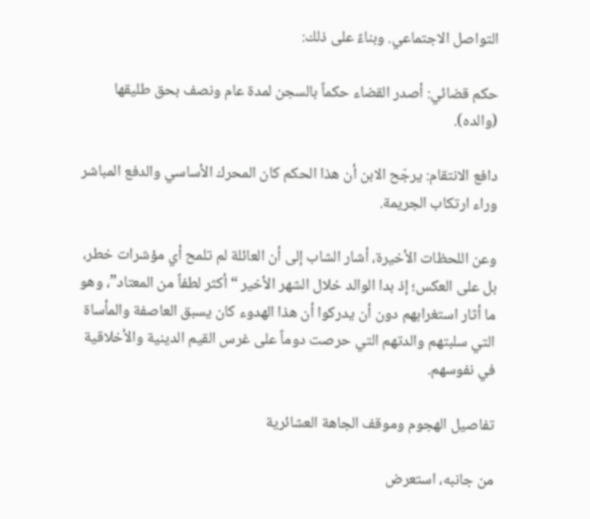التواصل الاجتماعي. وبناءً على ذلك:

حكم قضائي: أصدر القضاء حكماً بالسجن لمدة عام ونصف بحق طليقها (والده).

دافع الانتقام: يرجّح الابن أن هذا الحكم كان المحرك الأساسي والدفع المباشر وراء ارتكاب الجريمة.

وعن اللحظات الأخيرة، أشار الشاب إلى أن العائلة لم تلمح أي مؤشرات خطر، بل على العكس؛ إذ بدا الوالد خلال الشهر الأخير “أكثر لطفاً من المعتاد”، وهو ما أثار استغرابهم دون أن يدركوا أن هذا الهدوء كان يسبق العاصفة والمأساة التي سلبتهم والدتهم التي حرصت دوماً على غرس القيم الدينية والأخلاقية في نفوسهم.

تفاصيل الهجوم وموقف الجاهة العشائرية

من جانبه، استعرض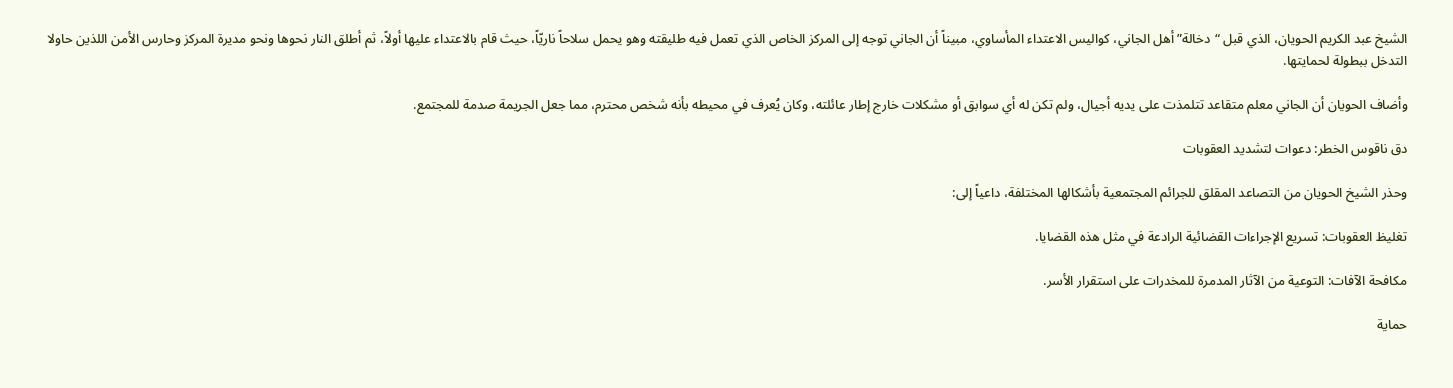الشيخ عبد الكريم الحويان، الذي قبل “دخالة” أهل الجاني، كواليس الاعتداء المأساوي، مبيناً أن الجاني توجه إلى المركز الخاص الذي تعمل فيه طليقته وهو يحمل سلاحاً ناريّاً، حيث قام بالاعتداء عليها أولاً، ثم أطلق النار نحوها ونحو مديرة المركز وحارس الأمن اللذين حاولا التدخل ببطولة لحمايتها.

وأضاف الحويان أن الجاني معلم متقاعد تتلمذت على يديه أجيال، ولم تكن له أي سوابق أو مشكلات خارج إطار عائلته، وكان يُعرف في محيطه بأنه شخص محترم، مما جعل الجريمة صدمة للمجتمع.

دق ناقوس الخطر: دعوات لتشديد العقوبات

وحذر الشيخ الحويان من التصاعد المقلق للجرائم المجتمعية بأشكالها المختلفة، داعياً إلى:

تغليظ العقوبات: تسريع الإجراءات القضائية الرادعة في مثل هذه القضايا.

مكافحة الآفات: التوعية من الآثار المدمرة للمخدرات على استقرار الأسر.

حماية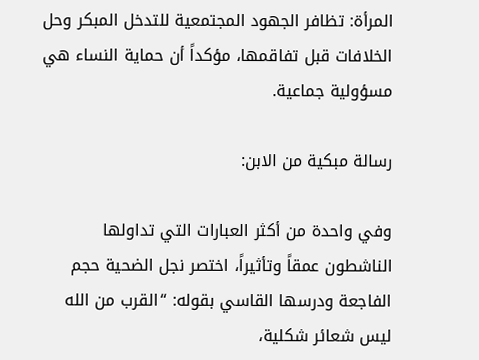المرأة: تظافر الجهود المجتمعية للتدخل المبكر وحل الخلافات قبل تفاقمها، مؤكداً أن حماية النساء هي مسؤولية جماعية.

رسالة مبكية من الابن:

وفي واحدة من أكثر العبارات التي تداولها الناشطون عمقاً وتأثيراً، اختصر نجل الضحية حجم الفاجعة ودرسها القاسي بقوله: “القرب من الله ليس شعائر شكلية،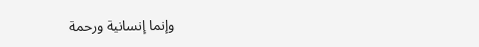وإنما إنسانية ورحمة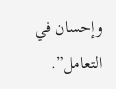وإحسان في التعامل”.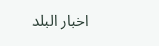اخبار البلد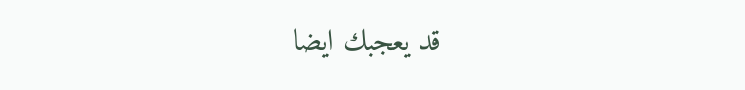قد يعجبك ايضا